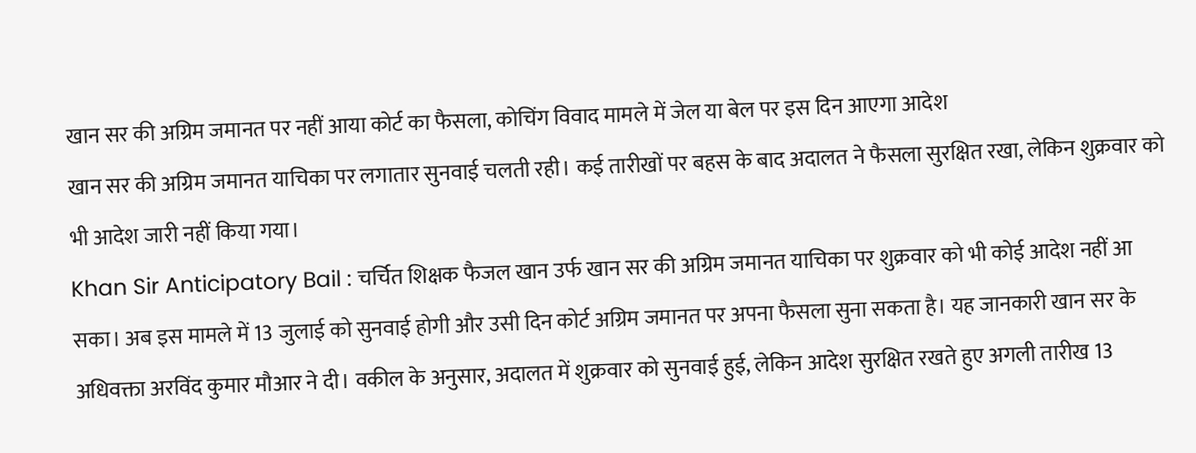खान सर की अग्रिम जमानत पर नहीं आया कोर्ट का फैसला, कोचिंग विवाद मामले में जेल या बेल पर इस दिन आएगा आदेश
खान सर की अग्रिम जमानत याचिका पर लगातार सुनवाई चलती रही। कई तारीखों पर बहस के बाद अदालत ने फैसला सुरक्षित रखा, लेकिन शुक्रवार को भी आदेश जारी नहीं किया गया।
Khan Sir Anticipatory Bail : चर्चित शिक्षक फैजल खान उर्फ खान सर की अग्रिम जमानत याचिका पर शुक्रवार को भी कोई आदेश नहीं आ सका। अब इस मामले में 13 जुलाई को सुनवाई होगी और उसी दिन कोर्ट अग्रिम जमानत पर अपना फैसला सुना सकता है। यह जानकारी खान सर के अधिवक्ता अरविंद कुमार मौआर ने दी। वकील के अनुसार, अदालत में शुक्रवार को सुनवाई हुई, लेकिन आदेश सुरक्षित रखते हुए अगली तारीख 13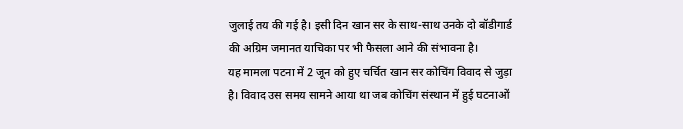जुलाई तय की गई है। इसी दिन खान सर के साथ-साथ उनके दो बॉडीगार्ड की अग्रिम जमानत याचिका पर भी फैसला आने की संभावना है।
यह मामला पटना में 2 जून को हुए चर्चित खान सर कोचिंग विवाद से जुड़ा है। विवाद उस समय सामने आया था जब कोचिंग संस्थान में हुई घटनाओं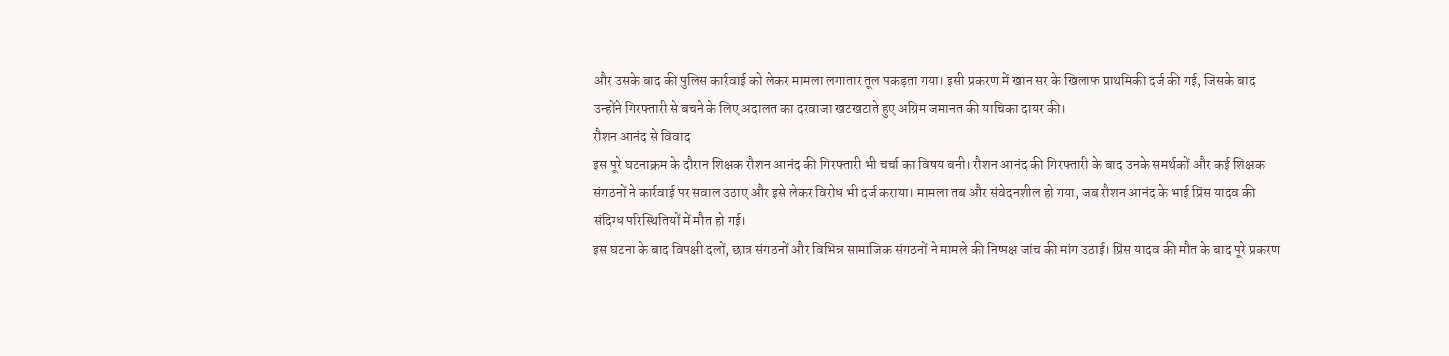और उसके बाद की पुलिस कार्रवाई को लेकर मामला लगातार तूल पकड़ता गया। इसी प्रकरण में खान सर के खिलाफ प्राथमिकी दर्ज की गई, जिसके बाद उन्होंने गिरफ्तारी से बचने के लिए अदालत का दरवाजा खटखटाते हुए अग्रिम जमानत की याचिका दायर की।
रौशन आनंद से विवाद
इस पूरे घटनाक्रम के दौरान शिक्षक रौशन आनंद की गिरफ्तारी भी चर्चा का विषय बनी। रौशन आनंद की गिरफ्तारी के बाद उनके समर्थकों और कई शिक्षक संगठनों ने कार्रवाई पर सवाल उठाए और इसे लेकर विरोध भी दर्ज कराया। मामला तब और संवेदनशील हो गया, जब रौशन आनंद के भाई प्रिंस यादव की संदिग्ध परिस्थितियों में मौत हो गई।
इस घटना के बाद विपक्षी दलों, छात्र संगठनों और विभिन्न सामाजिक संगठनों ने मामले की निष्पक्ष जांच की मांग उठाई। प्रिंस यादव की मौत के बाद पूरे प्रकरण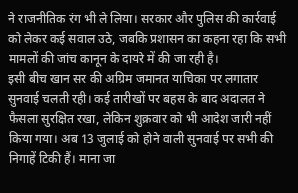ने राजनीतिक रंग भी ले लिया। सरकार और पुलिस की कार्रवाई को लेकर कई सवाल उठे, जबकि प्रशासन का कहना रहा कि सभी मामलों की जांच कानून के दायरे में की जा रही है।
इसी बीच खान सर की अग्रिम जमानत याचिका पर लगातार सुनवाई चलती रही। कई तारीखों पर बहस के बाद अदालत ने फैसला सुरक्षित रखा, लेकिन शुक्रवार को भी आदेश जारी नहीं किया गया। अब 13 जुलाई को होने वाली सुनवाई पर सभी की निगाहें टिकी हैं। माना जा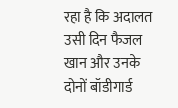रहा है कि अदालत उसी दिन फैजल खान और उनके दोनों बॉडीगार्ड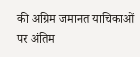की अग्रिम जमानत याचिकाओं पर अंतिम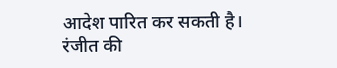आदेश पारित कर सकती है।
रंजीत की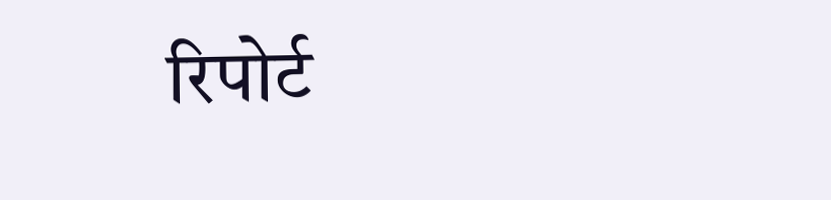रिपोर्ट